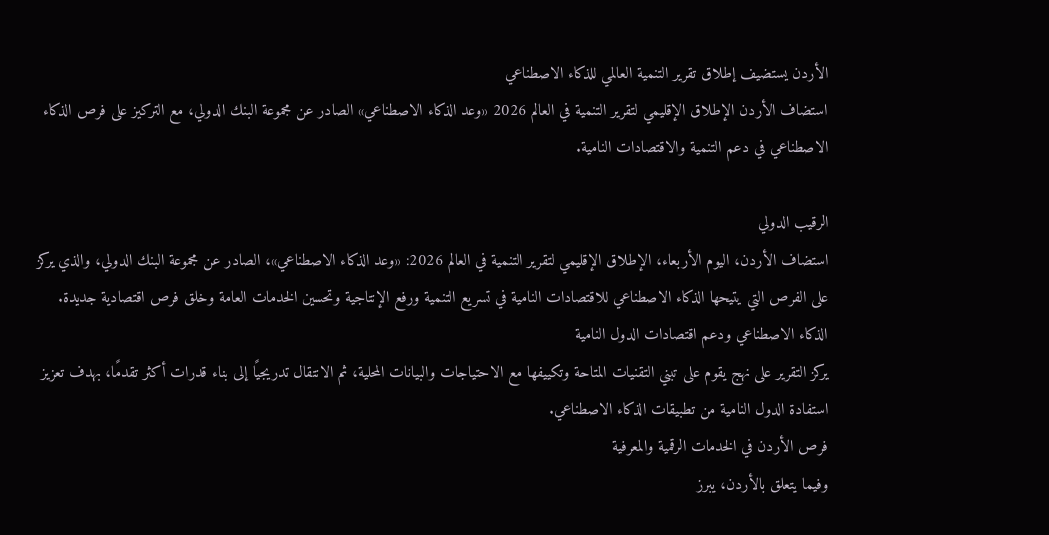الأردن يستضيف إطلاق تقرير التنمية العالمي للذكاء الاصطناعي
استضاف الأردن الإطلاق الإقليمي لتقرير التنمية في العالم 2026 «وعد الذكاء الاصطناعي» الصادر عن مجموعة البنك الدولي، مع التركيز على فرص الذكاء الاصطناعي في دعم التنمية والاقتصادات النامية.

الرقيب الدولي
استضاف الأردن، اليوم الأربعاء، الإطلاق الإقليمي لتقرير التنمية في العالم 2026: «وعد الذكاء الاصطناعي»، الصادر عن مجموعة البنك الدولي، والذي يركز على الفرص التي يتيحها الذكاء الاصطناعي للاقتصادات النامية في تسريع التنمية ورفع الإنتاجية وتحسين الخدمات العامة وخلق فرص اقتصادية جديدة.
الذكاء الاصطناعي ودعم اقتصادات الدول النامية
يركز التقرير على نهج يقوم على تبني التقنيات المتاحة وتكييفها مع الاحتياجات والبيانات المحلية، ثم الانتقال تدريجيًا إلى بناء قدرات أكثر تقدمًا، بهدف تعزيز استفادة الدول النامية من تطبيقات الذكاء الاصطناعي.
فرص الأردن في الخدمات الرقمية والمعرفية
وفيما يتعلق بالأردن، يبرز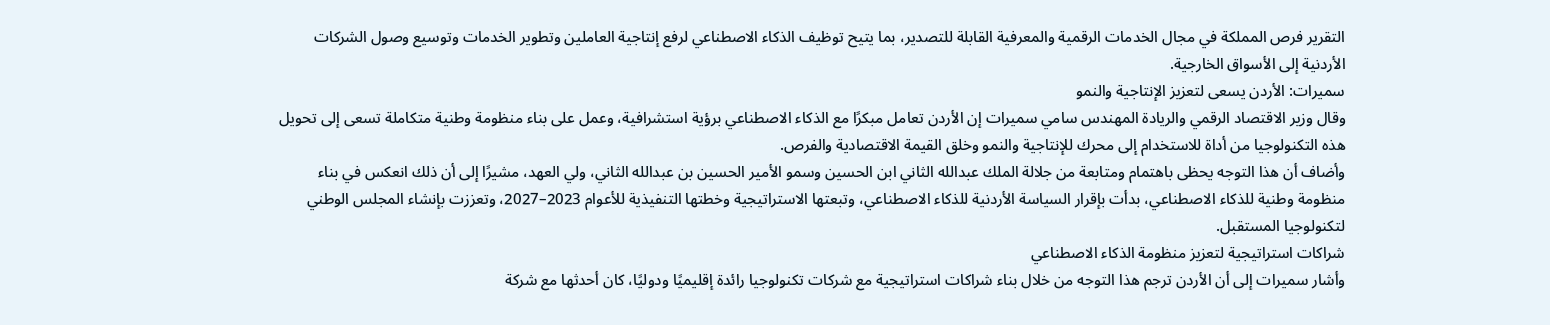التقرير فرص المملكة في مجال الخدمات الرقمية والمعرفية القابلة للتصدير، بما يتيح توظيف الذكاء الاصطناعي لرفع إنتاجية العاملين وتطوير الخدمات وتوسيع وصول الشركات الأردنية إلى الأسواق الخارجية.
سميرات: الأردن يسعى لتعزيز الإنتاجية والنمو
وقال وزير الاقتصاد الرقمي والريادة المهندس سامي سميرات إن الأردن تعامل مبكرًا مع الذكاء الاصطناعي برؤية استشرافية، وعمل على بناء منظومة وطنية متكاملة تسعى إلى تحويل هذه التكنولوجيا من أداة للاستخدام إلى محرك للإنتاجية والنمو وخلق القيمة الاقتصادية والفرص.
وأضاف أن هذا التوجه يحظى باهتمام ومتابعة من جلالة الملك عبدالله الثاني ابن الحسين وسمو الأمير الحسين بن عبدالله الثاني، ولي العهد، مشيرًا إلى أن ذلك انعكس في بناء منظومة وطنية للذكاء الاصطناعي، بدأت بإقرار السياسة الأردنية للذكاء الاصطناعي، وتبعتها الاستراتيجية وخطتها التنفيذية للأعوام 2023–2027، وتعززت بإنشاء المجلس الوطني لتكنولوجيا المستقبل.
شراكات استراتيجية لتعزيز منظومة الذكاء الاصطناعي
وأشار سميرات إلى أن الأردن ترجم هذا التوجه من خلال بناء شراكات استراتيجية مع شركات تكنولوجيا رائدة إقليميًا ودوليًا، كان أحدثها مع شركة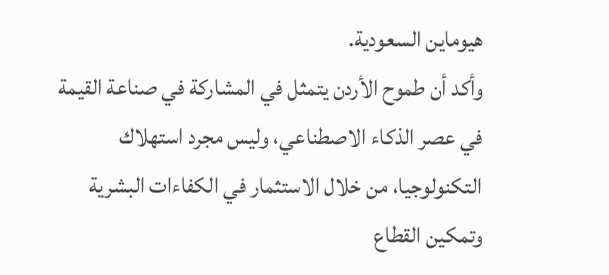هيوماين السعودية.
وأكد أن طموح الأردن يتمثل في المشاركة في صناعة القيمة في عصر الذكاء الاصطناعي، وليس مجرد استهلاك التكنولوجيا، من خلال الاستثمار في الكفاءات البشرية وتمكين القطاع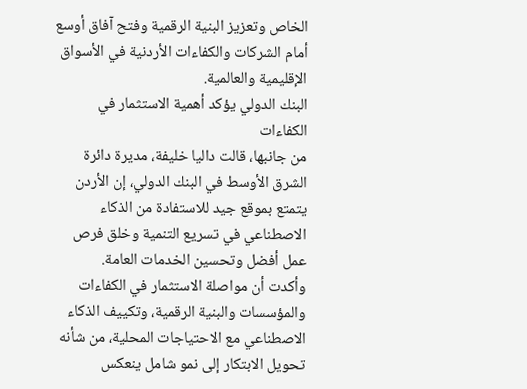الخاص وتعزيز البنية الرقمية وفتح آفاق أوسع أمام الشركات والكفاءات الأردنية في الأسواق الإقليمية والعالمية.
البنك الدولي يؤكد أهمية الاستثمار في الكفاءات
من جانبها، قالت داليا خليفة، مديرة دائرة الشرق الأوسط في البنك الدولي، إن الأردن يتمتع بموقع جيد للاستفادة من الذكاء الاصطناعي في تسريع التنمية وخلق فرص عمل أفضل وتحسين الخدمات العامة.
وأكدت أن مواصلة الاستثمار في الكفاءات والمؤسسات والبنية الرقمية، وتكييف الذكاء الاصطناعي مع الاحتياجات المحلية، من شأنه تحويل الابتكار إلى نمو شامل ينعكس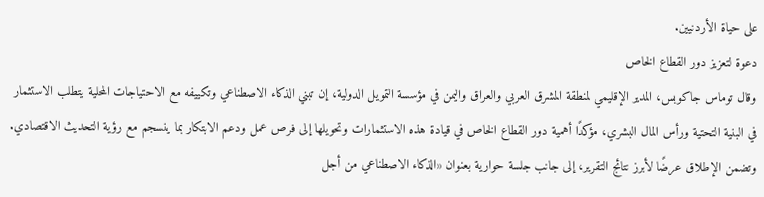على حياة الأردنيين.
دعوة لتعزيز دور القطاع الخاص
وقال توماس جاكوبس، المدير الإقليمي لمنطقة المشرق العربي والعراق واليمن في مؤسسة التمويل الدولية، إن تبني الذكاء الاصطناعي وتكييفه مع الاحتياجات المحلية يتطلب الاستثمار في البنية التحتية ورأس المال البشري، مؤكدًا أهمية دور القطاع الخاص في قيادة هذه الاستثمارات وتحويلها إلى فرص عمل ودعم الابتكار بما ينسجم مع رؤية التحديث الاقتصادي.
وتضمن الإطلاق عرضًا لأبرز نتائج التقرير، إلى جانب جلسة حوارية بعنوان «الذكاء الاصطناعي من أجل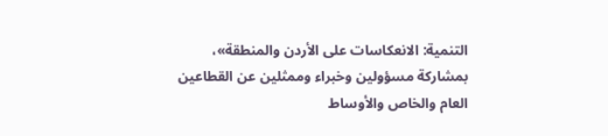التنمية: الانعكاسات على الأردن والمنطقة»، بمشاركة مسؤولين وخبراء وممثلين عن القطاعين العام والخاص والأوساط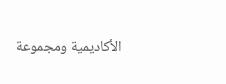الأكاديمية ومجموعة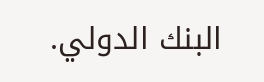البنك الدولي.